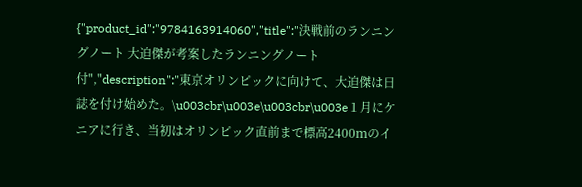{"product_id":"9784163914060","title":"決戦前のランニングノート 大迫傑が考案したランニングノート付","description":"東京オリンピックに向けて、大迫傑は日誌を付け始めた。\u003cbr\u003e\u003cbr\u003e１月にケニアに行き、当初はオリンピック直前まで標高2400ｍのイ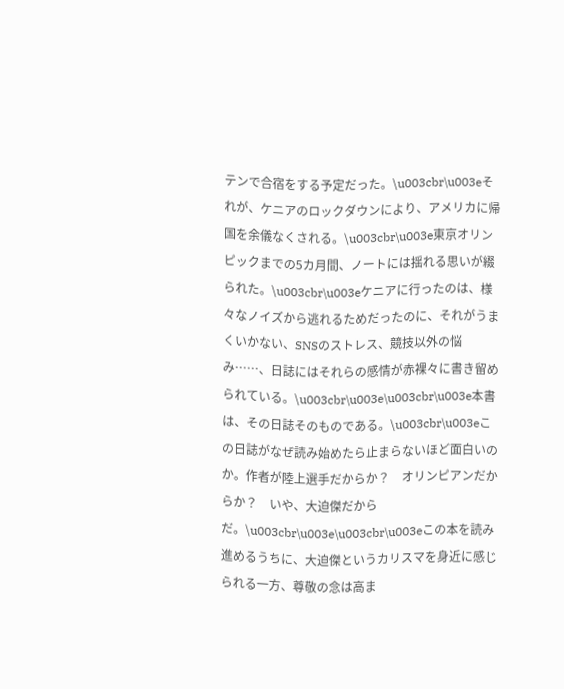テンで合宿をする予定だった。\u003cbr\u003eそれが、ケニアのロックダウンにより、アメリカに帰国を余儀なくされる。\u003cbr\u003e東京オリンピックまでの5カ月間、ノートには揺れる思いが綴られた。\u003cbr\u003eケニアに行ったのは、様々なノイズから逃れるためだったのに、それがうまくいかない、SNSのストレス、競技以外の悩み……、日誌にはそれらの感情が赤裸々に書き留められている。\u003cbr\u003e\u003cbr\u003e本書は、その日誌そのものである。\u003cbr\u003eこの日誌がなぜ読み始めたら止まらないほど面白いのか。作者が陸上選手だからか？　オリンピアンだからか？　いや、大迫傑だからだ。\u003cbr\u003e\u003cbr\u003eこの本を読み進めるうちに、大迫傑というカリスマを身近に感じられる一方、尊敬の念は高ま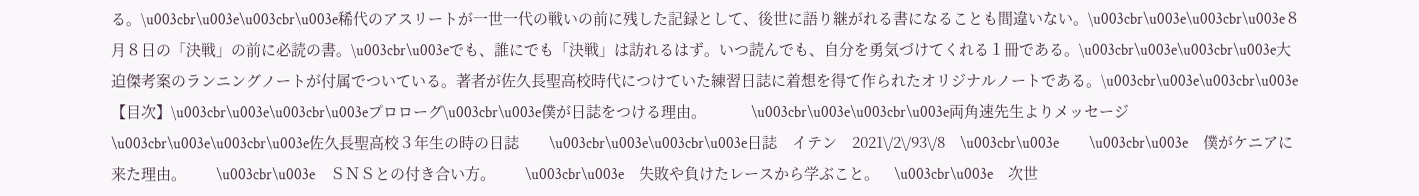る。\u003cbr\u003e\u003cbr\u003e稀代のアスリートが一世一代の戦いの前に残した記録として、後世に語り継がれる書になることも間違いない。\u003cbr\u003e\u003cbr\u003e８月８日の「決戦」の前に必読の書。\u003cbr\u003eでも、誰にでも「決戦」は訪れるはず。いつ読んでも、自分を勇気づけてくれる１冊である。\u003cbr\u003e\u003cbr\u003e大迫傑考案のランニングノートが付属でついている。著者が佐久長聖高校時代につけていた練習日誌に着想を得て作られたオリジナルノートである。\u003cbr\u003e\u003cbr\u003e【目次】\u003cbr\u003e\u003cbr\u003eプロローグ\u003cbr\u003e僕が日誌をつける理由。　　　\u003cbr\u003e\u003cbr\u003e両角速先生よりメッセージ　\u003cbr\u003e\u003cbr\u003e佐久長聖高校３年生の時の日誌　　\u003cbr\u003e\u003cbr\u003e日誌　イテン　2021\/2\/93\/8　\u003cbr\u003e　　\u003cbr\u003e　僕がケニアに来た理由。　　\u003cbr\u003e　ＳＮＳとの付き合い方。　　\u003cbr\u003e　失敗や負けたレースから学ぶこと。　\u003cbr\u003e　次世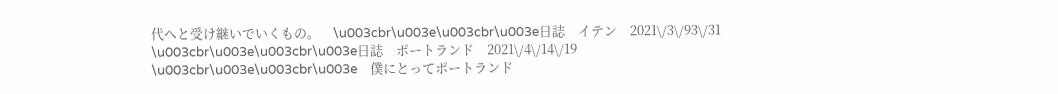代へと受け継いでいくもの。　\u003cbr\u003e\u003cbr\u003e日誌　イテン　2021\/3\/93\/31　　\u003cbr\u003e\u003cbr\u003e日誌　ポートランド　2021\/4\/14\/19　\u003cbr\u003e\u003cbr\u003e　僕にとってポートランド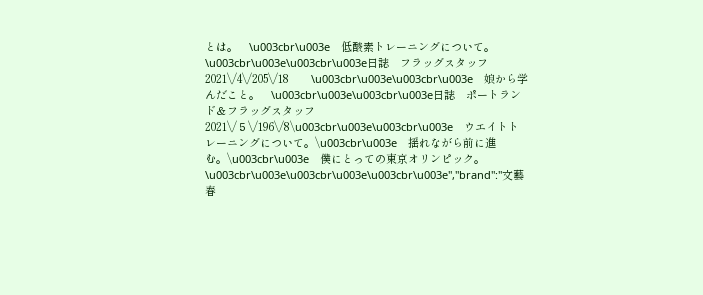とは。　\u003cbr\u003e　低酸素トレーニングについて。　　　　　\u003cbr\u003e\u003cbr\u003e日誌　フラッグスタッフ　2021\/4\/205\/18　　\u003cbr\u003e\u003cbr\u003e　娘から学んだこと。　\u003cbr\u003e\u003cbr\u003e日誌　ポートランド＆フラッグスタッフ　2021\/５\/196\/8\u003cbr\u003e\u003cbr\u003e　ウエイトトレーニングについて。\u003cbr\u003e　揺れながら前に進む。\u003cbr\u003e　僕にとっての東京オリンピック。　\u003cbr\u003e\u003cbr\u003e\u003cbr\u003e","brand":"文藝春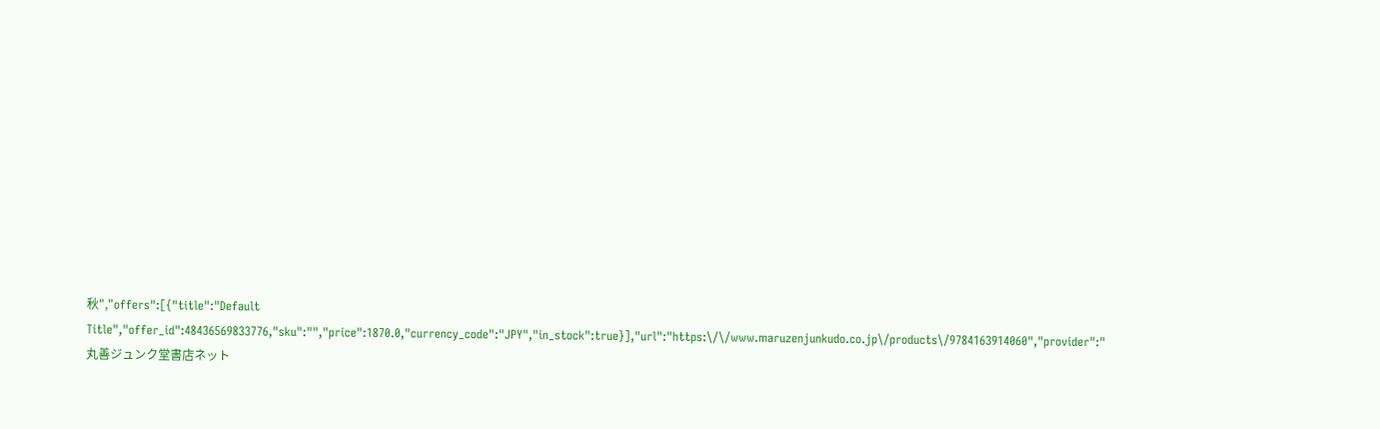秋","offers":[{"title":"Default Title","offer_id":48436569833776,"sku":"","price":1870.0,"currency_code":"JPY","in_stock":true}],"url":"https:\/\/www.maruzenjunkudo.co.jp\/products\/9784163914060","provider":"丸善ジュンク堂書店ネット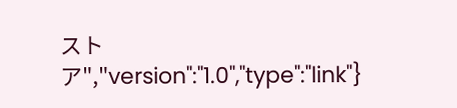ストア","version":"1.0","type":"link"}